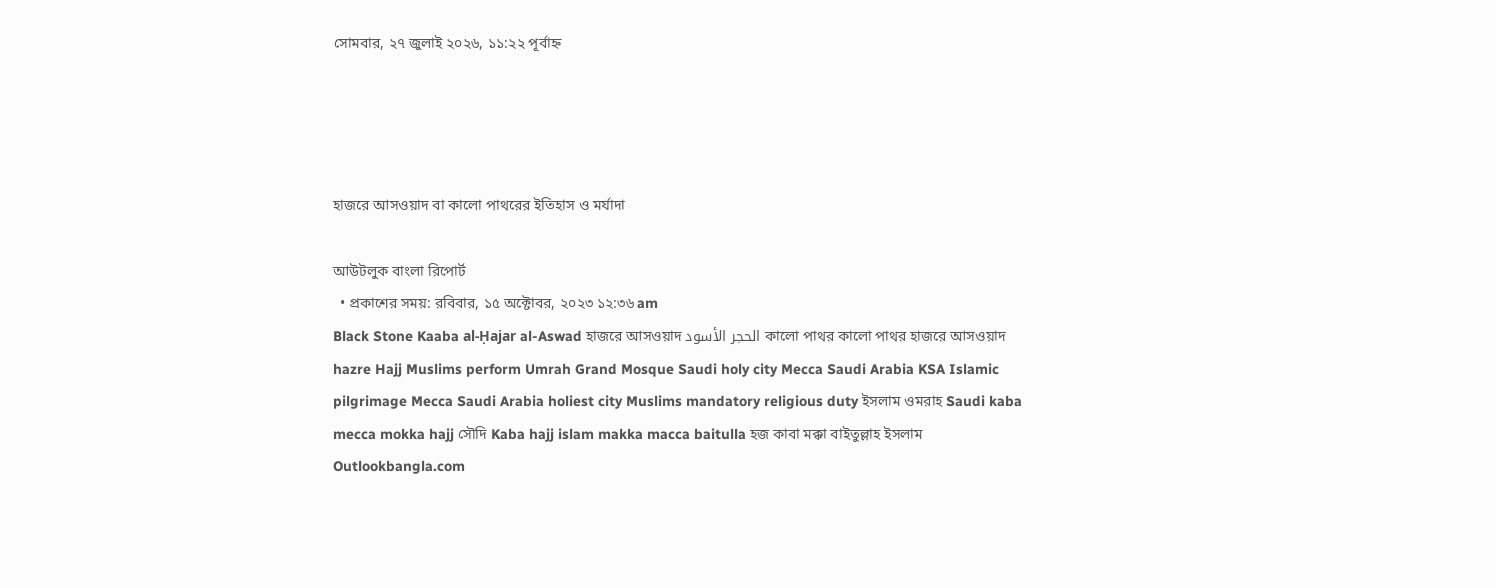সোমবার, ২৭ জুলাই ২০২৬, ১১:২২ পূর্বাহ্ন




হাজরে আসওয়াদ বা কালো পাথরের ইতিহাস ও মর্যাদা

আউটলুক বাংলা রিপোর্ট
  • প্রকাশের সময়: রবিবার, ১৫ অক্টোবর, ২০২৩ ১২:৩৬ am
Black Stone Kaaba al-Ḥajar al-Aswad হাজরে আসওয়াদ الحجر الأسود কালো পাথর কালো পাথর হাজরে আসওয়াদ hazre Hajj Muslims perform Umrah Grand Mosque Saudi holy city Mecca Saudi Arabia KSA Islamic pilgrimage Mecca Saudi Arabia holiest city Muslims mandatory religious duty ইসলাম ওমরাহ Saudi kaba mecca mokka hajj সৌদি Kaba hajj islam makka macca baitulla হজ কাবা মক্কা বাইতুল্লাহ ইসলাম Outlookbangla.com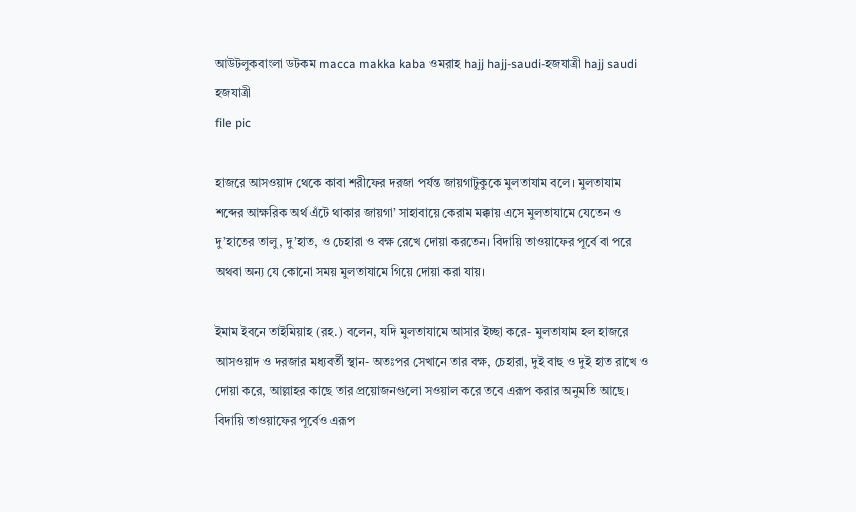আউটলুকবাংলা ডটকম macca makka kaba ওমরাহ hajj hajj-saudi-হজযাত্রী hajj saudi হজযাত্রী
file pic

হাজরে আসওয়াদ থেকে কাবা শরীফের দরজা পর্যন্ত জায়গাটুকুকে মুলতাযাম বলে। মুলতাযাম শব্দের আক্ষরিক অর্থ এঁটে থাকার জায়গা’ সাহাবায়ে কেরাম মক্কায় এসে মুলতাযামে যেতেন ও দু’হাতের তালু, দু’হাত, ও চেহারা ও বক্ষ রেখে দোয়া করতেন। বিদায়ি তাওয়াফের পূর্বে বা পরে অথবা অন্য যে কোনো সময় মুলতাযামে গিয়ে দোয়া করা যায়।

ইমাম ইবনে তাইমিয়াহ (রহ.) বলেন, যদি মুলতাযামে আসার ইচ্ছা করে- মুলতাযাম হল হাজরে আসওয়াদ ও দরজার মধ্যবর্তী স্থান- অতঃপর সেখানে তার বক্ষ, চেহারা, দুই বাহু ও দুই হাত রাখে ও দোয়া করে, আল্লাহর কাছে তার প্রয়োজনগুলো সওয়াল করে তবে এরূপ করার অনুমতি আছে। বিদায়ি তাওয়াফের পূর্বেও এরূপ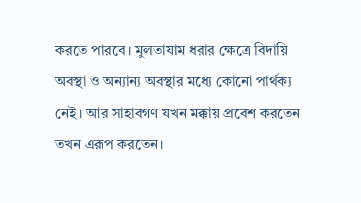করতে পারবে। মুলতাযাম ধরার ক্ষেত্রে বিদায়ি অবস্থা ও অন্যান্য অবস্থার মধ্যে কোনো পার্থক্য নেই। আর সাহাবগণ যখন মক্কায় প্রবেশ করতেন তখন এরূপ করতেন।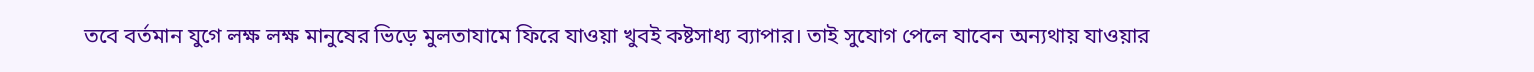তবে বর্তমান যুগে লক্ষ লক্ষ মানুষের ভিড়ে মুলতাযামে ফিরে যাওয়া খুবই কষ্টসাধ্য ব্যাপার। তাই সুযোগ পেলে যাবেন অন্যথায় যাওয়ার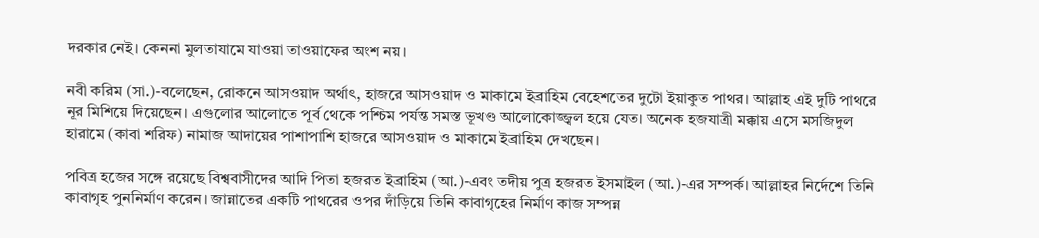দরকার নেই। কেননা মুলতাযামে যাওয়া তাওয়াফের অংশ নয়।

নবী করিম (সা.)-বলেছেন, রোকনে আসওয়াদ অর্থাৎ, হাজরে আসওয়াদ ও মাকামে ইব্রাহিম বেহেশতের দুটো ইয়াকুত পাথর। আল্লাহ এই দুটি পাথরে নূর মিশিয়ে দিয়েছেন। এগুলোর আলোতে পূর্ব থেকে পশ্চিম পর্যন্ত সমস্ত ভূখণ্ড আলোকোজ্জ্বল হয়ে যেত। অনেক হজযাত্রী মক্কায় এসে মসজিদুল হারামে (কাবা শরিফ) নামাজ আদায়ের পাশাপাশি হাজরে আসওয়াদ ও মাকামে ইব্রাহিম দেখছেন।

পবিত্র হজের সঙ্গে রয়েছে বিশ্ববাসীদের আদি পিতা হজরত ইব্রাহিম (আ.)-এবং তদীয় পুত্র হজরত ইসমাইল (আ.)-এর সম্পর্ক। আল্লাহর নির্দেশে তিনি কাবাগৃহ পুননির্মাণ করেন। জান্নাতের একটি পাথরের ওপর দাঁড়িয়ে তিনি কাবাগৃহের নির্মাণ কাজ সম্পন্ন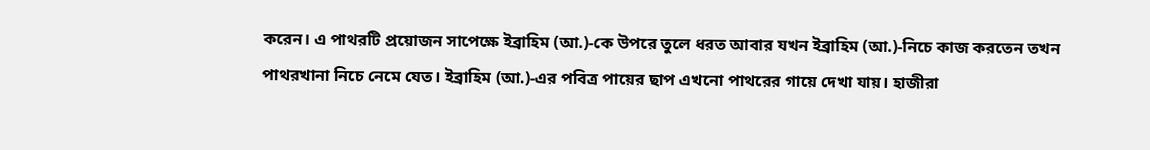করেন। এ পাথরটি প্রয়োজন সাপেক্ষে ইব্রাহিম (আ.)-কে উপরে তুলে ধরত আবার যখন ইব্রাহিম (আ.)-নিচে কাজ করতেন তখন পাথরখানা নিচে নেমে যেত। ইব্রাহিম (আ.)-এর পবিত্র পায়ের ছাপ এখনো পাথরের গায়ে দেখা যায়। হাজীরা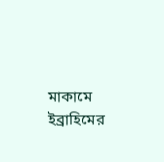মাকামে ইব্রাহিমের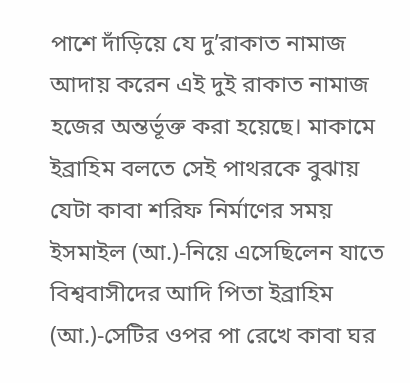পাশে দাঁড়িয়ে যে দু’রাকাত নামাজ আদায় করেন এই দুই রাকাত নামাজ হজের অন্তর্ভূক্ত করা হয়েছে। মাকামে ইব্রাহিম বলতে সেই পাথরকে বুঝায় যেটা কাবা শরিফ নির্মাণের সময় ইসমাইল (আ.)-নিয়ে এসেছিলেন যাতে বিশ্ববাসীদের আদি পিতা ইব্রাহিম (আ.)-সেটির ওপর পা রেখে কাবা ঘর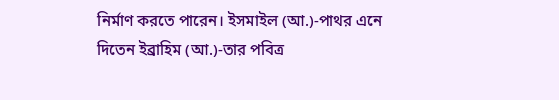নির্মাণ করতে পারেন। ইসমাইল (আ.)-পাথর এনে দিতেন ইব্রাহিম (আ.)-তার পবিত্র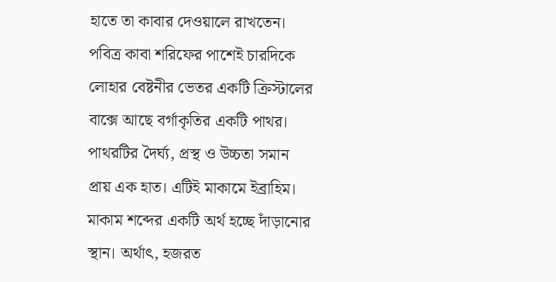হাতে তা কাবার দেওয়ালে রাখতেন। পবিত্র কাবা শরিফের পাশেই চারদিকে লোহার বেষ্টনীর ভেতর একটি ক্রিস্টালের বাক্সে আছে বর্গাকৃতির একটি পাথর। পাথরটির দৈর্ঘ্য, প্রস্থ ও উচ্চতা সমান প্রায় এক হাত। এটিই মাকামে ইব্রাহিম। মাকাম শব্দের একটি অর্থ হচ্ছে দাঁড়ানোর স্থান। অর্থাৎ, হজরত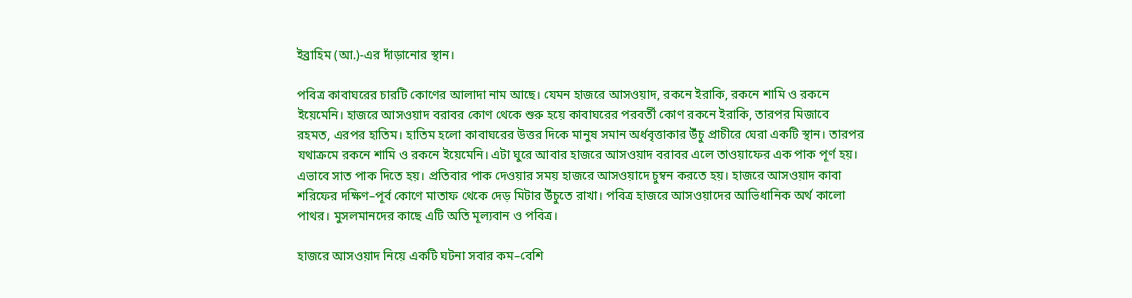ইব্রাহিম (আ.)-এর দাঁড়ানোর স্থান।

পবিত্র কাবাঘরের চারটি কোণের আলাদা নাম আছে। যেমন হাজরে আসওয়াদ, রকনে ইরাকি, রকনে শামি ও রকনে ইয়েমেনি। হাজরে আসওয়াদ বরাবর কোণ থেকে শুরু হয়ে কাবাঘরের পরবর্তী কোণ রকনে ইরাকি, তারপর মিজাবে রহমত, এরপর হাতিম। হাতিম হলো কাবাঘরের উত্তর দিকে মানুষ সমান অর্ধবৃত্তাকার উঁচু প্রাচীরে ঘেরা একটি স্থান। তারপর যথাক্রমে রকনে শামি ও রকনে ইয়েমেনি। এটা ঘুরে আবার হাজরে আসওয়াদ বরাবর এলে তাওয়াফের এক পাক পূর্ণ হয়। এভাবে সাত পাক দিতে হয়। প্রতিবার পাক দেওয়ার সময় হাজরে আসওয়াদে চুম্বন করতে হয়। হাজরে আসওয়াদ কাবা শরিফের দক্ষিণ–পূর্ব কোণে মাতাফ থেকে দেড় মিটার উঁচুতে রাখা। পবিত্র হাজরে আসওয়াদের আভিধানিক অর্থ কালো পাথর। মুসলমানদের কাছে এটি অতি মূল্যবান ও পবিত্র।

হাজরে আসওয়াদ নিয়ে একটি ঘটনা সবার কম–বেশি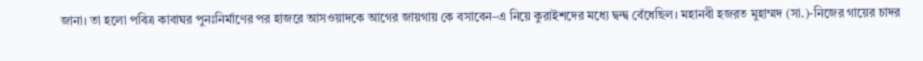জানা। তা হলো পবিত্র কাবাঘর পুনঃনির্মাণের পর হাজরে আসওয়াদকে আগের জায়গায় কে বসাবেন–এ নিয়ে কুরাইশদের মধ্যে দ্বন্দ্ব বেঁধেছিল। মহানবী হজরত মুহাম্মদ (সা.)-নিজের গায়ের চাদর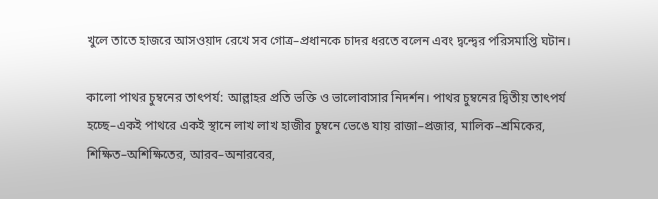খুলে তাতে হাজরে আসওয়াদ রেখে সব গোত্র–প্রধানকে চাদর ধরতে বলেন এবং দ্বন্দ্বের পরিসমাপ্তি ঘটান।

কালো পাথর চুম্বনের তাৎপর্য: আল্লাহর প্রতি ভক্তি ও ভালোবাসার নিদর্শন। পাথর চুম্বনের দ্বিতীয় তাৎপর্য হচ্ছে–একই পাথরে একই স্থানে লাখ লাখ হাজীর চুম্বনে ভেঙে যায় রাজা–প্রজার, মালিক–শ্রমিকের, শিক্ষিত–অশিক্ষিতের, আরব–অনারবের,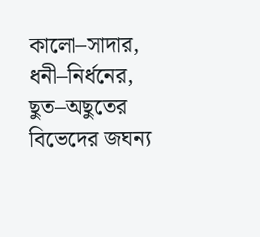কালো–সাদার, ধনী–নির্ধনের, ছুত–অছুতের বিভেদের জঘন্য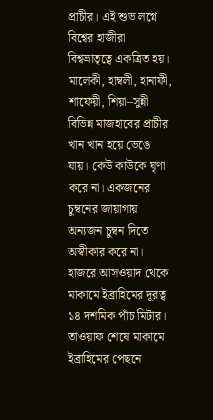প্রাচীর। এই শুভ লগ্নে বিশ্বের হাজীরা বিশ্বভ্রাতৃত্বে একত্রিত হয়। মালেকী, হাম্বলী, হানাফী, শাফেয়ী, শিয়া–সুন্নী বিভিন্ন মাজহাবের প্রাচীর খান খান হয়ে ভেঙে যায়। কেউ কাউকে ঘৃণা করে না। একজনের চুম্বনের জায়াগায় অন্যজন চুম্বন দিতে অস্বীকার করে না। হাজরে আসওয়াদ থেকে মাকামে ইব্রাহিমের দূরত্ব ১৪ দশমিক পাঁচ মিটার। তাওয়াফ শেষে মাকামে ইব্রাহিমের পেছনে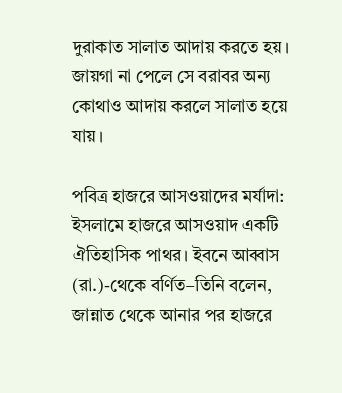দুরাকাত সালাত আদায় করতে হয়। জায়গা না পেলে সে বরাবর অন্য কোথাও আদায় করলে সালাত হয়ে যায়।

পবিত্র হাজরে আসওয়াদের মর্যাদা: ইসলামে হাজরে আসওয়াদ একটি ঐতিহাসিক পাথর। ইবনে আব্বাস (রা.)-থেকে বর্ণিত–তিনি বলেন, জান্নাত থেকে আনার পর হাজরে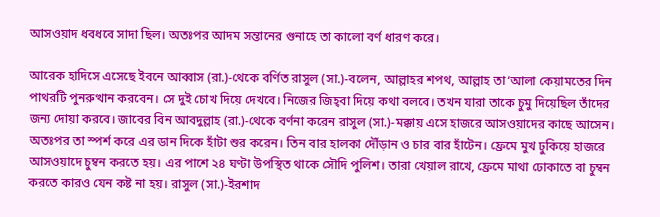আসওয়াদ ধবধবে সাদা ছিল। অতঃপর আদম সন্তানের গুনাহে তা কালো বর্ণ ধারণ করে।

আরেক হাদিসে এসেছে ইবনে আব্বাস (রা.)-থেকে বর্ণিত রাসুল (সা.)-বলেন, আল্লাহর শপথ, আল্লাহ তা‘আলা কেয়ামতের দিন পাথরটি পুনরুত্থান করবেন। সে দুই চোখ দিয়ে দেখবে। নিজের জিহ্‌বা দিয়ে কথা বলবে। তখন যারা তাকে চুমু দিয়েছিল তাঁদের জন্য দোয়া করবে। জাবের বিন আবদুল্লাহ (রা.)-থেকে বর্ণনা করেন রাসুল (সা.)-মক্কায় এসে হাজরে আসওয়াদের কাছে আসেন। অতঃপর তা স্পর্শ করে এর ডান দিকে হাঁটা শুর করেন। তিন বার হালকা দৌঁড়ান ও চার বার হাঁটেন। ফ্রেমে মুখ ঢুকিয়ে হাজরে আসওয়াদে চুম্বন করতে হয়। এর পাশে ২৪ ঘণ্টা উপস্থিত থাকে সৌদি পুলিশ। তারা খেয়াল রাখে, ফ্রেমে মাথা ঢোকাতে বা চুম্বন করতে কারও যেন কষ্ট না হয়। রাসুল (সা.)-ইরশাদ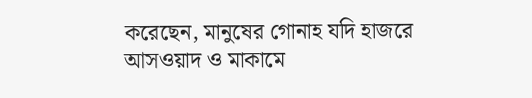করেছেন, মানুষের গোনাহ যদি হাজরে আসওয়াদ ও মাকামে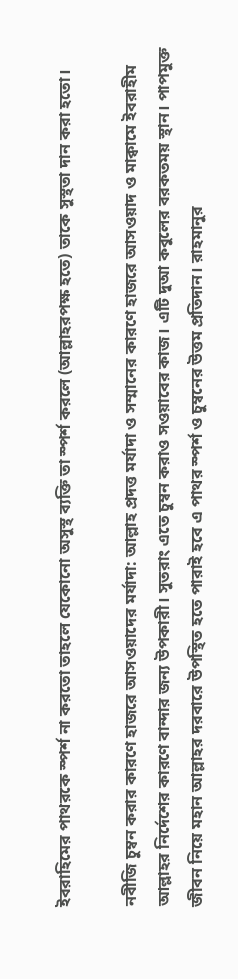ইবরাহিমের পাথরকে স্পর্শ না করতো তাহলে যেকোনো অসুস্থ ব্যক্তি তা স্পর্শ করলে (আল্লাহরপক্ষ হতে) তাকে সুস্থতা দান করা হতো।

নবীজি চুম্বন করার কারণে হাজরে আসওয়াদের মর্যাদা: আল্লাহ প্রদত্ত মর্যাদা ও সম্মানের কারণে হাজরে আসওয়াদ ও মাক্বামে ইবরাহীম আল্লাহর নির্দেশের কারণে বান্দার জন্য উপকারী। সুতরাং এতে চুম্বন করাও সওয়াবের কাজ। এটি দুআ কবুলের বরকতময় স্থান। পাপমুক্ত জীবন নিয়ে মহান আল্লাহর দরবারে উপস্থিত হতে পারাই হবে এ পাথর স্পর্শ ও চুম্বনের উত্তম প্রতিদান। রাহমানুর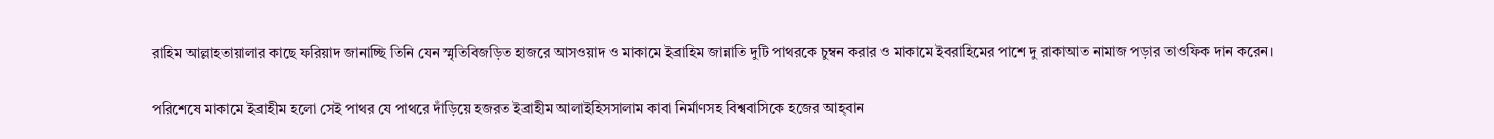রাহিম আল্লাহতায়ালার কাছে ফরিয়াদ জানাচ্ছি তিনি যেন স্মৃতিবিজড়িত হাজরে আসওয়াদ ও মাকামে ইব্রাহিম জান্নাতি দুটি পাথরকে চুম্বন করার ও মাকামে ইবরাহিমের পাশে দু রাকাআত নামাজ পড়ার তাওফিক দান করেন।

পরিশেষে মাকামে ইব্রাহীম হলো সেই পাথর যে পাথরে দাঁড়িয়ে হজরত ইব্রাহীম আলাইহিসসালাম কাবা নির্মাণসহ বিশ্ববাসিকে হজের আহ্‌বান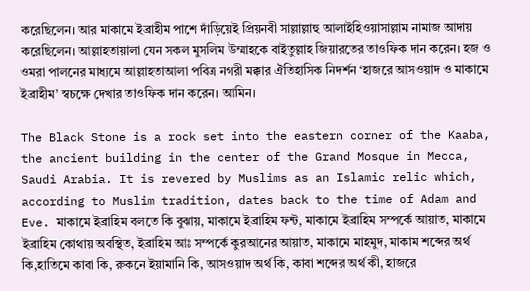করেছিলেন। আর মাকামে ইব্রাহীম পাশে দাঁড়িয়েই প্রিয়নবী সাল্লাল্লাহু আলাইহিওয়াসাল্লাম নামাজ আদায় করেছিলেন। আল্লাহতায়ালা যেন সকল মুসলিম উম্মাহকে বাইতুল্লাহ জিয়ারতের তাওফিক দান করেন। হজ ও ওমরা পালনের মাধ্যমে আল্লাহতাআলা পবিত্র নগরী মক্কার ঐতিহাসিক নিদর্শন ‘হাজরে আসওয়াদ ও মাকামে ইব্রাহীম’ স্বচক্ষে দেখার তাওফিক দান করেন। আমিন।

The Black Stone is a rock set into the eastern corner of the Kaaba, the ancient building in the center of the Grand Mosque in Mecca, Saudi Arabia. It is revered by Muslims as an Islamic relic which, according to Muslim tradition, dates back to the time of Adam and Eve. মাকামে ইব্রাহিম বলতে কি বুঝায়, মাকামে ইব্রাহিম ফন্ট, মাকামে ইব্রাহিম সম্পর্কে আয়াত, মাকামে ইব্রাহিম কোথায় অবস্থিত, ইব্রাহিম আঃ সম্পর্কে কুরআনের আয়াত, মাকামে মাহমুদ, মাকাম শব্দের অর্থ কি,হাতিমে কাবা কি, রুকনে ইয়ামানি কি, আসওয়াদ অর্থ কি, কাবা শব্দের অর্থ কী, হাজরে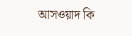আসওয়াদ কি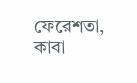ফেরেশতা, কাবা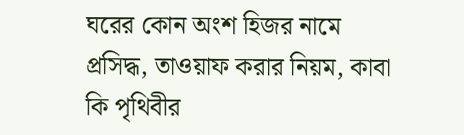ঘরের কোন অংশ হিজর নামে প্রসিদ্ধ, তাওয়াফ করার নিয়ম, কাবা কি পৃথিবীর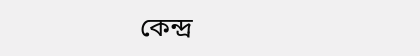কেন্দ্র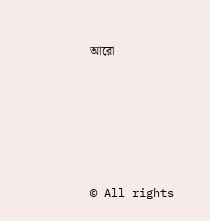আরো






© All rights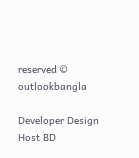reserved © outlookbangla

Developer Design Host BD